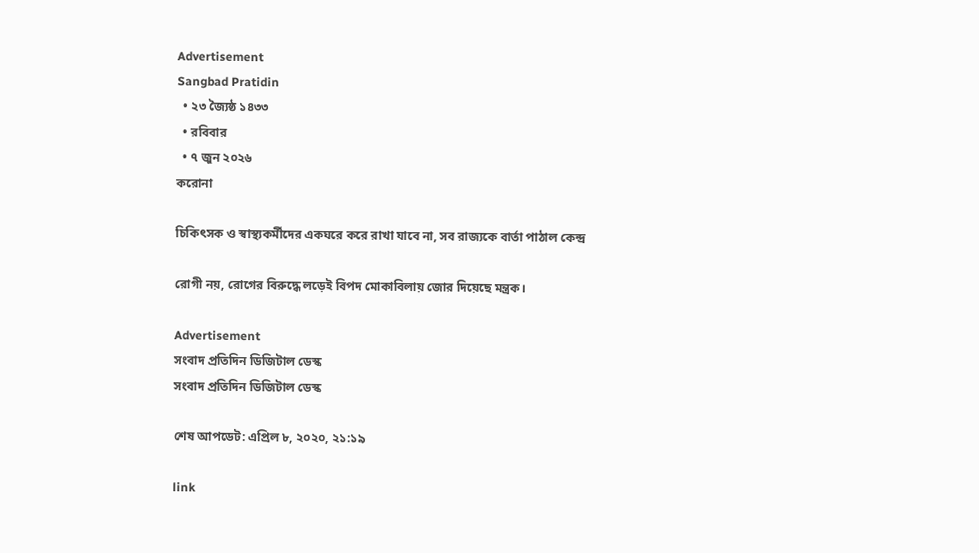Advertisement
Sangbad Pratidin
  • ২৩ জ্যৈষ্ঠ ১৪৩৩
  • রবিবার
  • ৭ জুন ২০২৬
করোনা

চিকিৎসক ও স্বাস্থ্যকর্মীদের একঘরে করে রাখা যাবে না, সব রাজ্যকে বার্তা পাঠাল কেন্দ্র

রোগী নয়, রোগের বিরুদ্ধে লড়েই বিপদ মোকাবিলায় জোর দিয়েছে মন্ত্রক।

Advertisement
সংবাদ প্রতিদিন ডিজিটাল ডেস্ক
সংবাদ প্রতিদিন ডিজিটাল ডেস্ক

শেষ আপডেট: এপ্রিল ৮, ২০২০, ২১:১৯

link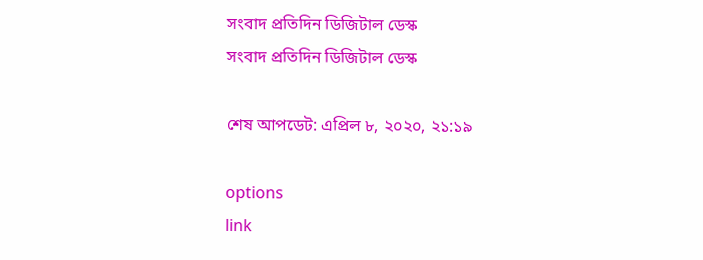সংবাদ প্রতিদিন ডিজিটাল ডেস্ক
সংবাদ প্রতিদিন ডিজিটাল ডেস্ক

শেষ আপডেট: এপ্রিল ৮, ২০২০, ২১:১৯

options
link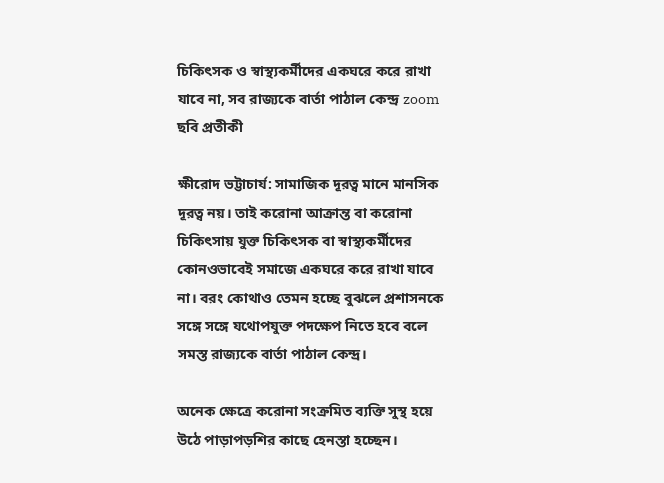চিকিৎসক ও স্বাস্থ্যকর্মীদের একঘরে করে রাখা যাবে না, সব রাজ্যকে বার্তা পাঠাল কেন্দ্র zoom
ছবি প্রতীকী

ক্ষীরোদ ভট্টাচার্য: সামাজিক দূরত্ব মানে মানসিক দূরত্ব নয়। তাই করোনা আক্রান্ত বা করোনা চিকিৎসায় যুক্ত চিকিৎসক বা স্বাস্থ্যকর্মীদের কোনওভাবেই সমাজে একঘরে করে রাখা যাবে না। বরং কোথাও তেমন হচ্ছে বুঝলে প্রশাসনকে সঙ্গে সঙ্গে যথোপযুক্ত পদক্ষেপ নিতে হবে বলে সমস্ত রাজ্যকে বার্তা পাঠাল কেন্দ্র।

অনেক ক্ষেত্রে করোনা সংক্রমিত ব্যক্তি সুস্থ হয়ে উঠে পাড়াপড়শির কাছে হেনস্তা হচ্ছেন।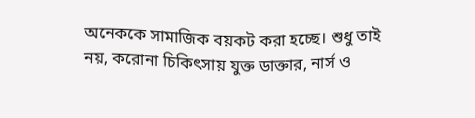অনেককে সামাজিক বয়কট করা হচ্ছে। শুধু তাই নয়, করোনা চিকিৎসায় যুক্ত ডাক্তার, নার্স ও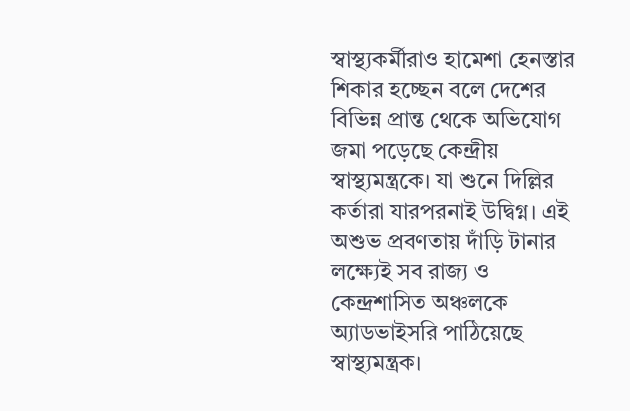স্বাস্থ্যকর্মীরাও হামেশা হেনস্তার শিকার হচ্ছেন বলে দেশের বিভিন্ন প্রান্ত থেকে অভিযোগ জমা পড়েছে কেন্দ্রীয় স্বাস্থ্যমন্ত্রকে। যা শুনে দিল্লির কর্তারা যারপরনাই উদ্বিগ্ন। এই অশুভ প্রবণতায় দাঁড়ি টানার লক্ষ্যেই সব রাজ্য ও কেন্দ্রশাসিত অঞ্চলকে অ্যাডভাইসরি পাঠিয়েছে স্বাস্থ্যমন্ত্রক।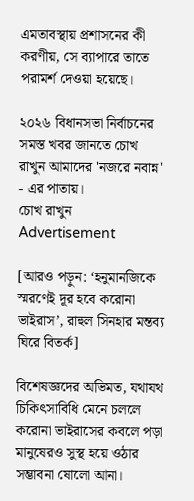এমতাবস্থায় প্রশাসনের কী করণীয়, সে ব্যাপারে তাতে পরামর্শ দেওয়া হয়েছে।

২০২৬ বিধানসভা নির্বাচনের সমস্ত খবর জানতে চোখ রাখুন আমাদের 'নজরে নবান্ন' - এর পাতায়।
চোখ রাখুন
Advertisement

[আরও পড়ুন: ‘হনুমানজিকে স্মরণেই দূর হবে করোনা ভাইরাস’, রাহুল সিনহার মন্তব্য ঘিরে বিতর্ক]

বিশেষজ্ঞদের অভিমত, যথাযথ চিকিৎসাবিধি মেনে চললে করোনা ভাইরাসের কবলে পড়া মানুষেরও সুস্থ হয়ে ওঠার সম্ভাবনা ষোলো আনা।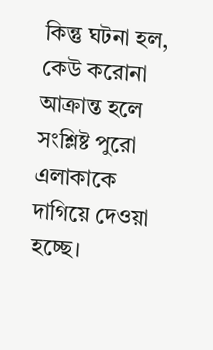কিন্তু ঘটনা হল, কেউ করোনা আক্রান্ত হলে সংশ্লিষ্ট পুরো এলাকাকে দাগিয়ে দেওয়া হচ্ছে।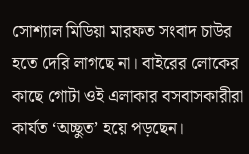সোশ্যাল মিডিয়া মারফত সংবাদ চাউর হতে দেরি লাগছে না। বাইরের লোকের কাছে গোটা ওই এলাকার বসবাসকারীরা কার্যত ‘অচ্ছুত’ হয়ে পড়ছেন।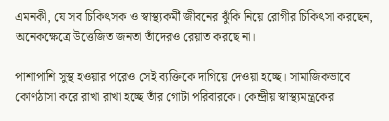এমনকী, যে সব চিকিৎসক ও স্বাস্থ্যকর্মী জীবনের ঝুঁকি নিয়ে রোগীর চিকিৎসা করছেন, অনেকক্ষেত্রে উত্তেজিত জনতা তাঁদেরও রেয়াত করছে না।

পাশাপাশি সুস্থ হওয়ার পরেও সেই ব্যক্তিকে দাগিয়ে দেওয়া হচ্ছে। সামাজিকভাবে কোণঠাসা করে রাখা রাখা হচ্ছে তাঁর গোটা পরিবারকে। কেন্দ্রীয় স্বাস্থ্যমন্ত্রকের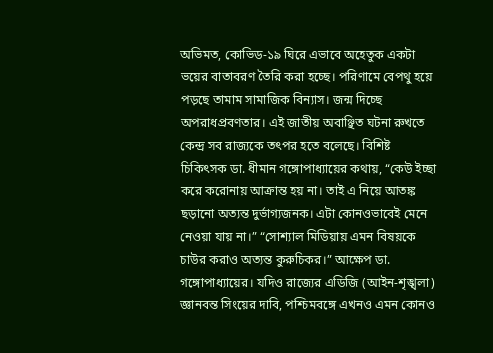অভিমত, কোভিড-১৯ ঘিরে এভাবে অহেতুক একটা ভয়ের বাতাবরণ তৈরি করা হচ্ছে। পরিণামে বেপথু হয়ে পড়ছে তামাম সামাজিক বিন্যাস। জন্ম দিচ্ছে অপরাধপ্রবণতার। এই জাতীয় অবাঞ্ছিত ঘটনা রুখতে কেন্দ্র সব রাজ্যকে তৎপর হতে বলেছে। বিশিষ্ট চিকিৎসক ডা. ধীমান গঙ্গোপাধ্যায়ের কথায়, “কেউ ইচ্ছা করে করোনায় আক্রান্ত হয় না। তাই এ নিয়ে আতঙ্ক ছড়ানো অত্যন্ত দুর্ভাগ্যজনক। এটা কোনওভাবেই মেনে নেওয়া যায় না।” “সোশ্যাল মিডিয়ায় এমন বিষয়কে চাউর করাও অত্যন্ত কুরুচিকর।” আক্ষেপ ডা. গঙ্গোপাধ্যায়ের। যদিও রাজ্যের এডিজি (আইন-শৃঙ্খলা) জ্ঞানবন্ত সিংয়ের দাবি, পশ্চিমবঙ্গে এখনও এমন কোনও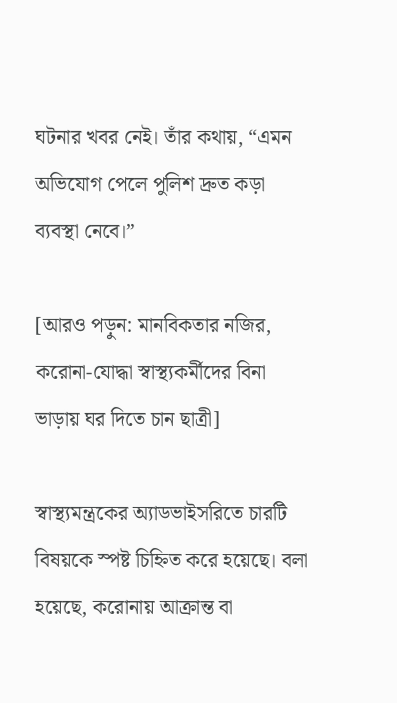ঘটনার খবর নেই। তাঁর কথায়, “এমন অভিযোগ পেলে পুলিশ দ্রুত কড়া ব্যবস্থা নেবে।”

[আরও পড়ুন: মানবিকতার নজির, করোনা-যোদ্ধা স্বাস্থ্যকর্মীদের বিনা ভাড়ায় ঘর দিতে চান ছাত্রী]

স্বাস্থ্যমন্ত্রকের অ্যাডভাইসরিতে চারটি বিষয়কে স্পষ্ট চিহ্নিত করে হয়েছে। বলা হয়েছে, করোনায় আক্রান্ত বা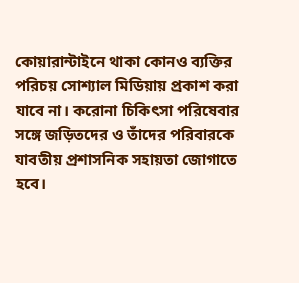কোয়ারান্টাইনে থাকা কোনও ব্যক্তির পরিচয় সোশ্যাল মিডিয়ায় প্রকাশ করা যাবে না। করোনা চিকিৎসা পরিষেবার সঙ্গে জড়িতদের ও তাঁদের পরিবারকে যাবতীয় প্রশাসনিক সহায়তা জোগাতে হবে।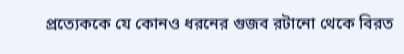প্রত্যেককে যে কোনও ধরনের গুজব রটানো থেকে বিরত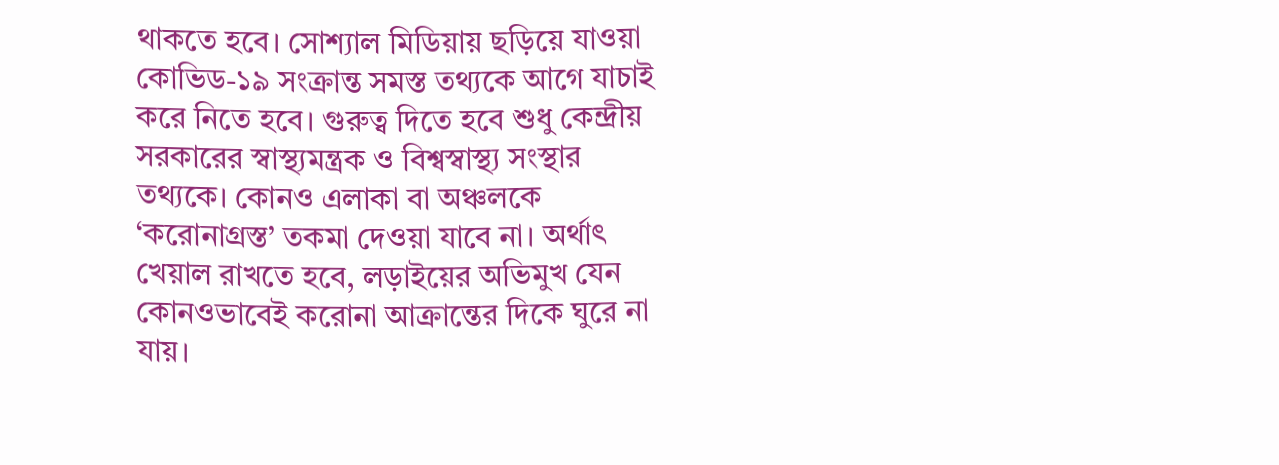থাকতে হবে। সোশ্যাল মিডিয়ায় ছড়িয়ে যাওয়া কোভিড-১৯ সংক্রান্ত সমস্ত তথ্যকে আগে যাচাই করে নিতে হবে। গুরুত্ব দিতে হবে শুধু কেন্দ্রীয় সরকারের স্বাস্থ্যমন্ত্রক ও বিশ্বস্বাস্থ্য সংস্থার তথ্যকে। কোনও এলাকা বা অঞ্চলকে ‘করোনাগ্রস্ত’ তকমা দেওয়া যাবে না। অর্থাৎ খেয়াল রাখতে হবে, লড়াইয়ের অভিমুখ যেন কোনওভাবেই করোনা আক্রান্তের দিকে ঘুরে না যায়।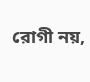রোগী নয়,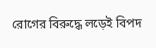রোগের বিরুদ্ধে লড়েই বিপদ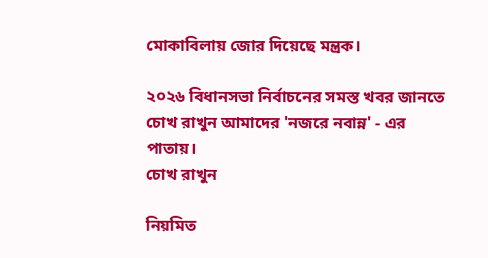মোকাবিলায় জোর দিয়েছে মন্ত্রক।

২০২৬ বিধানসভা নির্বাচনের সমস্ত খবর জানতে চোখ রাখুন আমাদের 'নজরে নবান্ন' - এর পাতায়।
চোখ রাখুন

নিয়মিত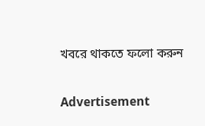খবরে থাকতে ফলো করুন

Advertisement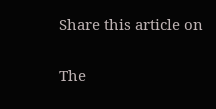Share this article on

The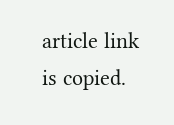article link is copied.